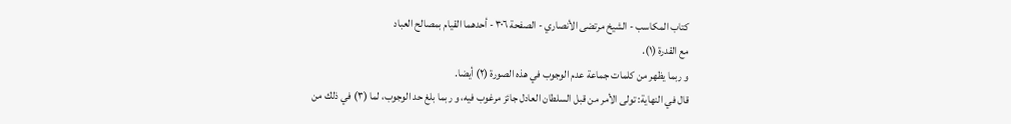كتاب المكاسب - الشيخ مرتضى الأنصاري - الصفحة ٣٠٦ - أحدهما القيام بمصالح العباد
مع القدرة (١).
و ربما يظهر من كلمات جماعة عدم الوجوب في هذه الصورة (٢) أيضا.
قال في النهاية: تولى الأمر من قبل السلطان العادل جائز مرغوب فيه، و ربما بلغ حد الوجوب، لما (٣) في ذلك من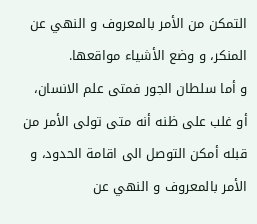التمكن من الأمر بالمعروف و النهي عن المنكر، و وضع الأشياء مواقعها.
و أما سلطان الجور فمتى علم الانسان، أو غلب على ظنه أنه متى تولى الأمر من قبله أمكن التوصل الى اقامة الحدود، و الأمر بالمعروف و النهي عن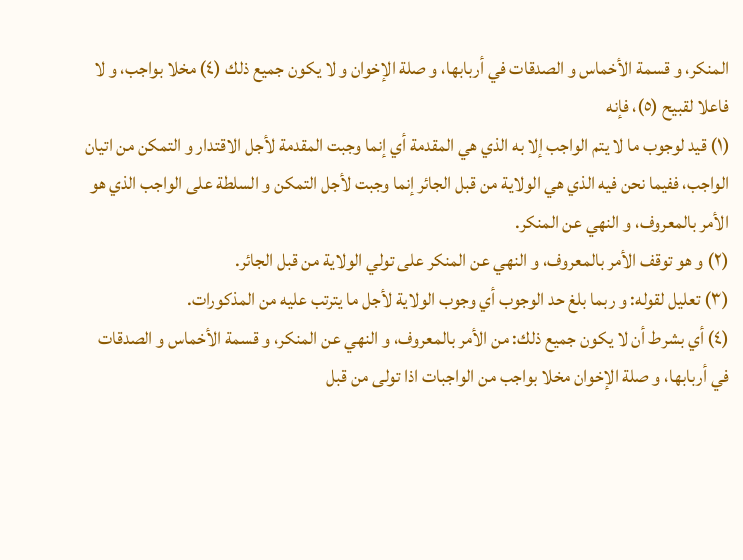المنكر، و قسمة الأخماس و الصدقات في أربابها، و صلة الإخوان و لا يكون جميع ذلك (٤) مخلا بواجب، و لا فاعلا لقبيح (٥)، فإنه
(١) قيد لوجوب ما لا يتم الواجب إلا به الذي هي المقدمة أي إنما وجبت المقدمة لأجل الاقتدار و التمكن من اتيان الواجب، ففيما نحن فيه الذي هي الولاية من قبل الجائر إنما وجبت لأجل التمكن و السلطة على الواجب الذي هو الأمر بالمعروف، و النهي عن المنكر.
(٢) و هو توقف الأمر بالمعروف، و النهي عن المنكر على تولي الولاية من قبل الجائر.
(٣) تعليل لقوله: و ربما بلغ حد الوجوب أي وجوب الولاية لأجل ما يترتب عليه من المذكورات.
(٤) أي بشرط أن لا يكون جميع ذلك: من الأمر بالمعروف، و النهي عن المنكر، و قسمة الأخماس و الصدقات في أربابها، و صلة الإخوان مخلا بواجب من الواجبات اذا تولى من قبل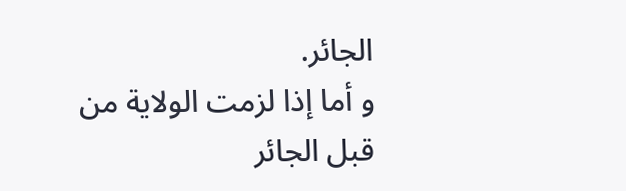الجائر.
و أما إذا لزمت الولاية من قبل الجائر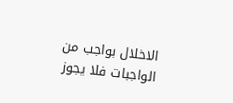الاخلال بواجب من الواجبات فلا يجوز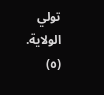تولي الولاية.
(٥)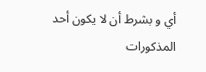أي و بشرط أن لا يكون أحد المذكورات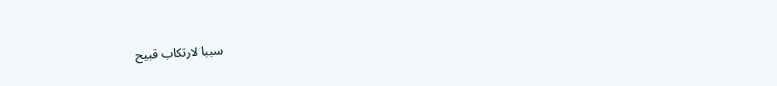سببا لارتكاب قبيح